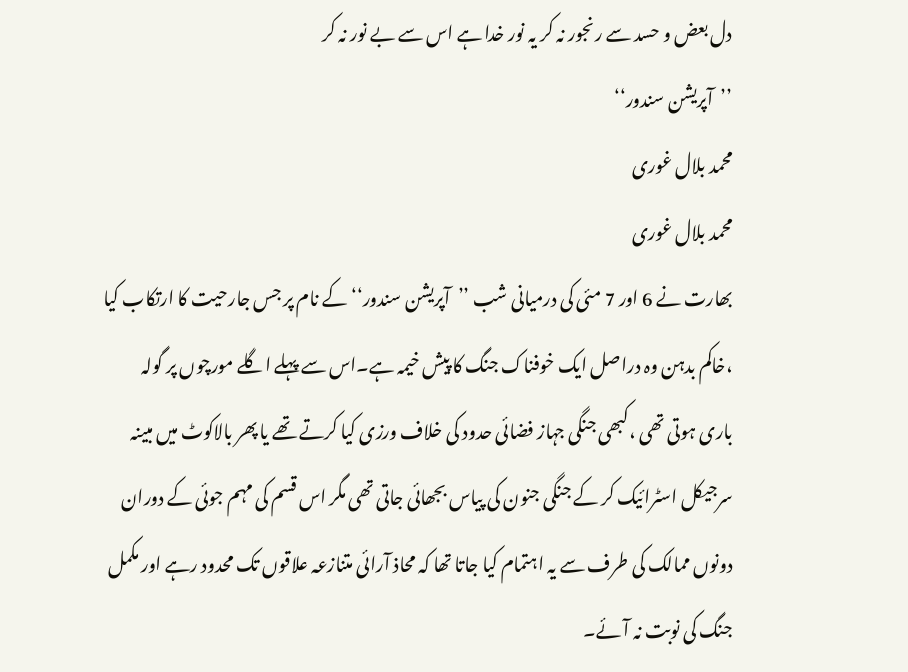دل بعض و حسد سے رنجور نہ کر یہ نور خدا ہے اس سے بے نور نہ کر
’’آپریشن سندور‘‘
محمد بلال غوری
محمد بلال غوری
بھارت نے 6 اور 7 مئی کی درمیانی شب ’’آپریشن سندور‘‘کے نام پر جس جارحیت کا ارتکاب کیا ،خاکم بدہن وہ دراصل ایک خوفناک جنگ کا پیش خیمہ ہے۔اس سے پہلے اگلے مورچوں پر گولہ باری ہوتی تھی ،کبھی جنگی جہاز فضائی حدود کی خلاف ورزی کیا کرتے تھے یا پھر بالاکوٹ میں مبینہ سرجیکل اسٹرائیک کر کے جنگی جنون کی پیاس بجھائی جاتی تھی مگر اس قسم کی مہم جوئی کے دوران دونوں ممالک کی طرف سے یہ اہتمام کیا جاتا تھا کہ محاذ آرائی متنازعہ علاقوں تک محدود رہے اور مکمل جنگ کی نوبت نہ آئے۔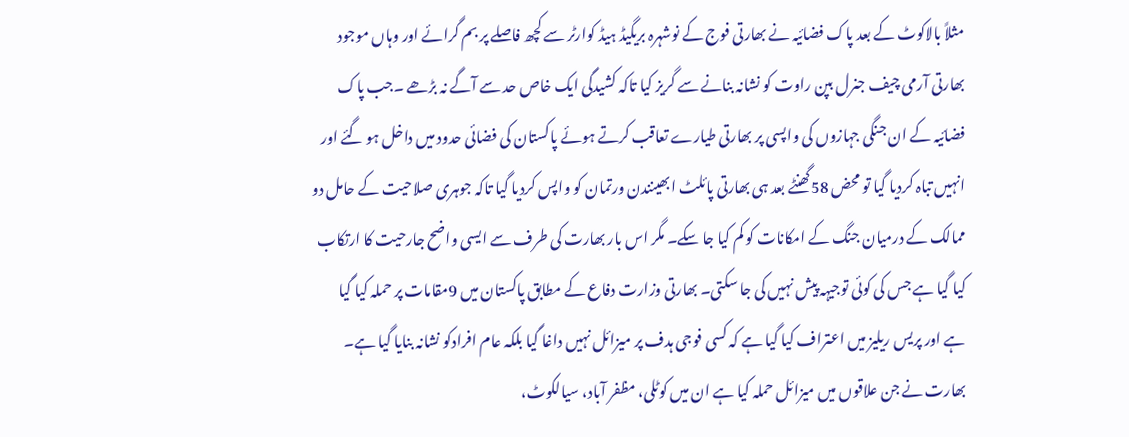مثلاً بالاکوٹ کے بعد پاک فضائیہ نے بھارتی فوج کے نوشہرہ بریگیڈ ہیڈ کوارٹر سے کچھ فاصلے پر بم گرائے اور وہاں موجود بھارتی آرمی چیف جنرل بپن راوت کو نشانہ بنانے سے گریز کیا تاکہ کشیدگی ایک خاص حد سے آگے نہ بڑھے ۔جب پاک فضائیہ کے ان جنگی جہازوں کی واپسی پر بھارتی طیارے تعاقب کرتے ہوئے پاکستان کی فضائی حدود میں داخل ہو گئے اور انہیں تباہ کردیا گیا تو محض 58گھنٹے بعد ہی بھارتی پائلٹ ابھینندن ورتمان کو واپس کردیا گیا تاکہ جوہری صلاحیت کے حامل دو ممالک کے درمیان جنگ کے امکانات کو کم کیا جا سکے۔ مگر اس بار بھارت کی طرف سے ایسی واضح جارحیت کا ارتکاب کیا گیا ہے جس کی کوئی توجیہہ پیش نہیں کی جا سکتی۔ بھارتی وزارت دفاع کے مطابق پاکستان میں 9مقامات پر حملہ کیا گیا ہے اور پریس ریلیز میں اعتراف کیا گیا ہے کہ کسی فوجی ہدف پر میزائل نہیں داغا گیا بلکہ عام افرادکو نشانہ بنایا گیا ہے۔ بھارت نے جن علاقوں میں میزائل حملہ کیا ہے ان میں کوٹلی، مظفر آباد، سیالکوٹ،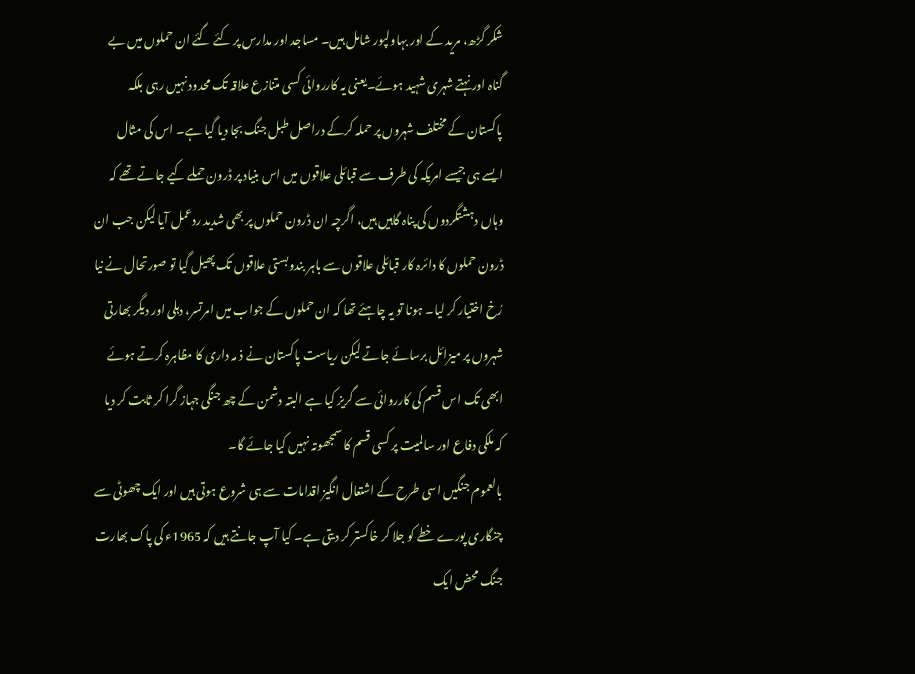شکر گڑھ، مرید کے اور بہاولپور شامل ہیں۔ مساجد اور مدارس پر کئے گئے ان حملوں میں بے گناہ اور نہتے شہری شہید ہوئے۔یعنی یہ کارروائی کسی متنازع علاقہ تک محدود نہیں رہی بلکہ پاکستان کے مختلف شہروں پر حملہ کرکے دراصل طبل جنگ بجا دیا گیا ہے۔ اس کی مثال ایسے ہی جیسے امریکہ کی طرف سے قبائلی علاقوں میں اس بنیاد پر ڈرون حملے کیے جاتے تھے کہ وہاں دہشتگردوں کی پناہ گاہیں ہیں، اگرچہ ان ڈرون حملوں پر بھی شدید ردعمل آیا لیکن جب ان ڈرون حملوں کا دائرہ کار قبائلی علاقوں سے باہر بندوبستی علاقوں تک پھیل گیا تو صورتحال نے نیا رُخ اختیار کر لیا۔ ہونا تو یہ چاہئے تھا کہ ان حملوں کے جواب میں امرتسر، دہلی اور دیگر بھارتی شہروں پر میزائل برسائے جاتے لیکن ریاست پاکستان نے ذ مہ داری کا مظاہرہ کرتے ہوئے ابھی تک اس قسم کی کارروائی سے گریز کیا ہے البتہ دشمن کے چھ جنگی جہاز گرا کر ثابت کر دیا کہ ملکی دفاع اور سالمیت پر کسی قسم کا سمجھوتہ نہیں کیا جائے گا۔
بالعموم جنگیں اسی طرح کے اشتعال انگیز اقدامات سے ہی شروع ہوتی ہیں اور ایک چھوٹی سے چنگاری پورے خطے کو جلا کر خاکستر کر دیتی ہے۔ کیا آپ جانتے ہیں کہ 1965ء کی پاک بھارت جنگ محض ایک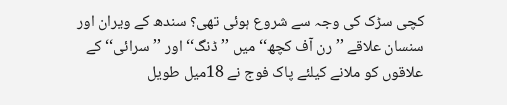کچی سڑک کی وجہ سے شروع ہوئی تھی؟ سندھ کے ویران اور سنسان علاقے ’’رن آف کچھ‘‘ میں ’’ڈنگ‘‘ اور ’’سرائی‘‘ کے علاقوں کو ملانے کیلئے پاک فوج نے 18میل طویل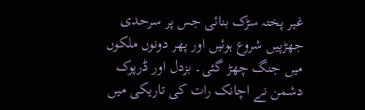غیر پختہ سڑک بنائی جس پر سرحدی جھڑپیں شروع ہوئیں اور پھر دونوں ملکوں میں جنگ چھڑ گئی۔ بزدل اور ڈرپوک دشمن نے اچانک رات کی تاریکی میں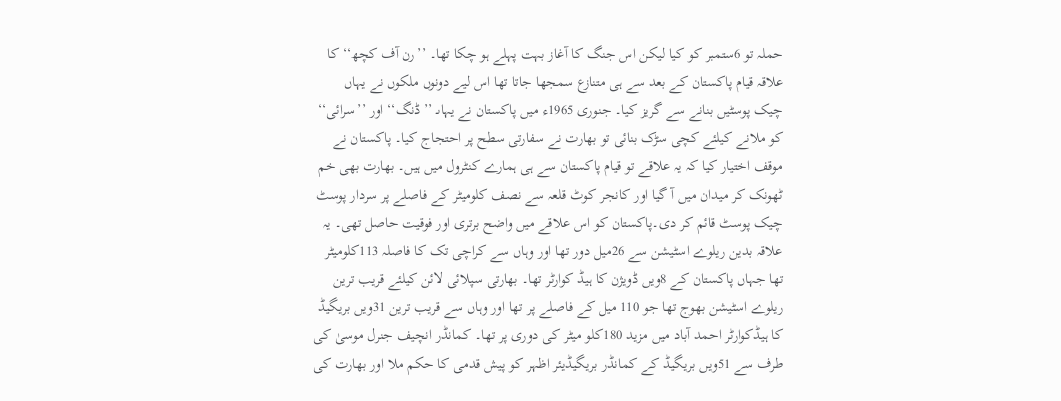حملہ تو 6ستمبر کو کیا لیکن اس جنگ کا آغاز بہت پہلے ہو چکا تھا۔ ’’رن آف کچھ‘‘ کا علاقہ قیام پاکستان کے بعد سے ہی متنازع سمجھا جاتا تھا اس لیے دونوں ملکوں نے یہاں چیک پوسٹیں بنانے سے گریز کیا۔ جنوری 1965ء میں پاکستان نے یہاںـ ’’ڈنگ‘‘ اور ’’سرائی‘‘ کو ملانے کیلئے کچی سڑک بنائی تو بھارت نے سفارتی سطح پر احتجاج کیا۔ پاکستان نے موقف اختیار کیا کہ یہ علاقے تو قیام پاکستان سے ہی ہمارے کنٹرول میں ہیں۔ بھارت بھی خم ٹھونک کر میدان میں آ گیا اور کانجر کوٹ قلعہ سے نصف کلومیٹر کے فاصلے پر سردار پوسٹ چیک پوسٹ قائم کر دی۔پاکستان کو اس علاقے میں واضح برتری اور فوقیت حاصل تھی۔ یہ علاقہ بدین ریلوے اسٹیشن سے 26میل دور تھا اور وہاں سے کراچی تک کا فاصلہ 113کلومیٹر تھا جہاں پاکستان کے 8ویں ڈویژن کا ہیڈ کوارٹر تھا۔ بھارتی سپلائی لائن کیلئے قریب ترین ریلوے اسٹیشن بھوج تھا جو 110 میل کے فاصلے پر تھا اور وہاں سے قریب ترین 31ویں بریگیڈ کا ہیڈکوارٹر احمد آباد میں مزید 180کلو میٹر کی دوری پر تھا۔ کمانڈر انچیف جنرل موسیٰ کی طرف سے 51ویں بریگیڈ کے کمانڈر بریگیڈیئر اظہر کو پیش قدمی کا حکم ملا اور بھارت کی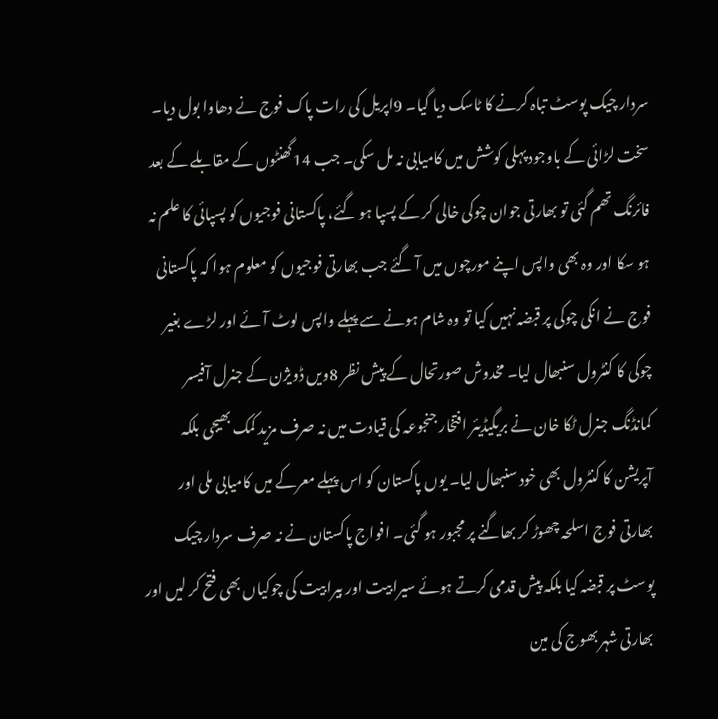سردار چیک پوسٹ تباہ کرنے کا ٹاسک دیا گیا۔ 9اپریل کی رات پاک فوج نے دھاوا بول دیا۔ سخت لڑائی کے باوجود پہلی کوشش میں کامیابی نہ مل سکی۔ جب 14گھنٹوں کے مقابلے کے بعد فائرنگ تھم گئی تو بھارتی جوان چوکی خالی کر کے پسپا ہو گئے، پاکستانی فوجیوں کو پسپائی کا علم نہ ہو سکا اور وہ بھی واپس اپنے مورچوں میں آ گئے جب بھارتی فوجیوں کو معلوم ہوا کہ پاکستانی فوج نے انکی چوکی پر قبضہ نہیں کیا تو وہ شام ہونے سے پہلے واپس لوٹ آئے اور لڑے بغیر چوکی کا کنٹرول سنبھال لیا۔ مخدوش صورتحال کے پیش نظر 8ویں ڈویژن کے جنرل آفیسر کمانڈنگ جنرل ٹکا خان نے بریگیڈیئر افتخار جنجوعہ کی قیادت میں نہ صرف مزید کمک بھیجی بلکہ آپریشن کا کنٹرول بھی خود سنبھال لیا۔ یوں پاکستان کو اس پہلے معرکے میں کامیابی ملی اور بھارتی فوج اسلحہ چھوڑ کر بھاگنے پر مجبور ہو گئی۔ افواج پاکستان نے نہ صرف سردار چیک پوسٹ پر قبضہ کیا بلکہ پیش قدمی کرتے ہوئے سیرابیت اور بیرابیت کی چوکیاں بھی فتح کر لیں اور بھارتی شہر بھوج کی مین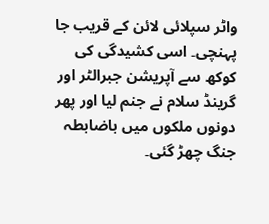واٹر سپلائی لائن کے قریب جا پہنچی۔ اسی کشیدگی کی کوکھ سے آپریشن جبرالٹر اور گرینڈ سلام نے جنم لیا اور پھر دونوں ملکوں میں باضابطہ جنگ چھڑ گئی۔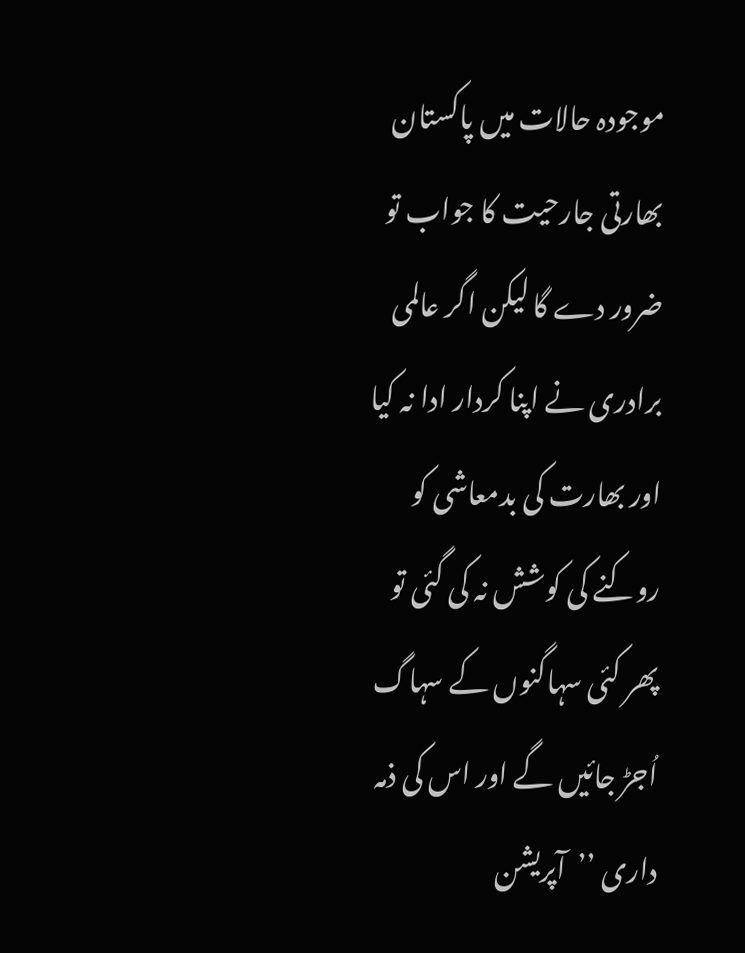موجودہ حالات میں پاکستان بھارتی جارحیت کا جواب تو ضرور دے گا لیکن اگر عالمی برادری نے اپنا کردار ادا نہ کیا اور بھارت کی بدمعاشی کو روکنے کی کوشش نہ کی گئی تو پھر کئی سہاگنوں کے سہاگ اُجڑ جائیں گے اور اس کی ذمہ داری ’’آپریشن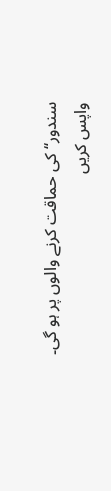سندور‘‘ کی حماقت کرنے والوں پر ہو گی۔
واپس کریں